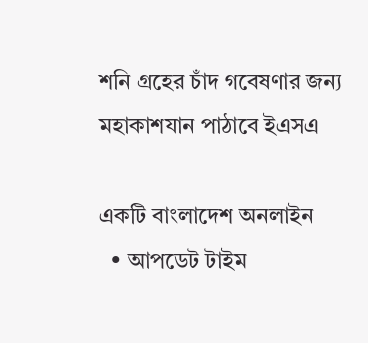শনি গ্রহের চাঁদ গবেষণার জন্য মহাকাশযান পাঠাবে ইএসএ

একটি বাংলাদেশ অনলাইন
  • আপডেট টাইম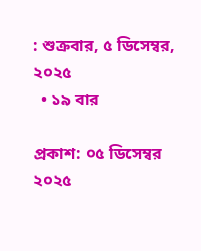: শুক্রবার, ৫ ডিসেম্বর, ২০২৫
  • ১৯ বার

প্রকাশ: ০৫ ডিসেম্বর ২০২৫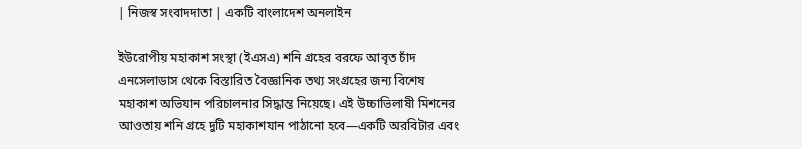| নিজস্ব সংবাদদাতা | একটি বাংলাদেশ অনলাইন

ইউরোপীয় মহাকাশ সংস্থা (ইএসএ) শনি গ্রহের বরফে আবৃত চাঁদ এনসেলাডাস থেকে বিস্তারিত বৈজ্ঞানিক তথ্য সংগ্রহের জন্য বিশেষ মহাকাশ অভিযান পরিচালনার সিদ্ধান্ত নিয়েছে। এই উচ্চাভিলাষী মিশনের আওতায় শনি গ্রহে দুটি মহাকাশযান পাঠানো হবে—একটি অরবিটার এবং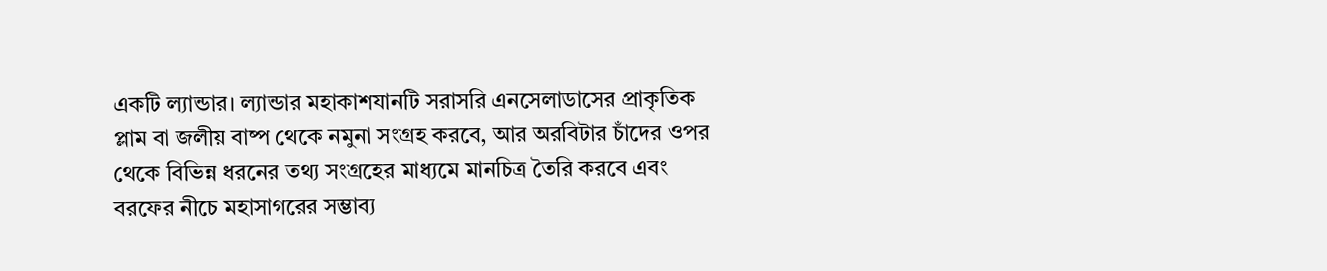একটি ল্যান্ডার। ল্যান্ডার মহাকাশযানটি সরাসরি এনসেলাডাসের প্রাকৃতিক প্লাম বা জলীয় বাষ্প থেকে নমুনা সংগ্রহ করবে, আর অরবিটার চাঁদের ওপর থেকে বিভিন্ন ধরনের তথ্য সংগ্রহের মাধ্যমে মানচিত্র তৈরি করবে এবং বরফের নীচে মহাসাগরের সম্ভাব্য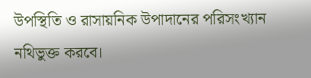উপস্থিতি ও রাসায়নিক উপাদানের পরিসংখ্যান নথিভুক্ত করবে।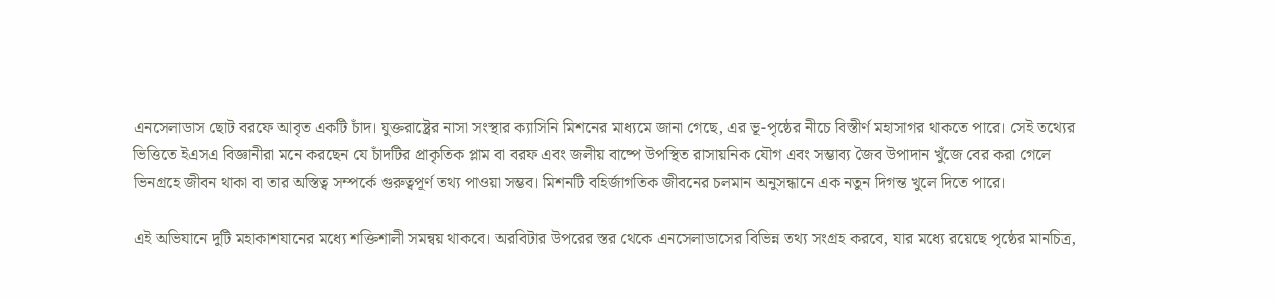এনসেলাডাস ছোট বরফে আবৃত একটি চাঁদ। যুক্তরাষ্ট্রের নাসা সংস্থার ক্যাসিনি মিশনের মাধ্যমে জানা গেছে, এর ভূ-পৃষ্ঠের নীচে বিস্তীর্ণ মহাসাগর থাকতে পারে। সেই তথ্যের ভিত্তিতে ইএসএ বিজ্ঞানীরা মনে করছেন যে চাঁদটির প্রাকৃতিক প্লাম বা বরফ এবং জলীয় বাষ্পে উপস্থিত রাসায়নিক যৌগ এবং সম্ভাব্য জৈব উপাদান খুঁজে বের করা গেলে ভিনগ্রহে জীবন থাকা বা তার অস্তিত্ব সম্পর্কে গুরুত্বপূর্ণ তথ্য পাওয়া সম্ভব। মিশনটি বহির্জাগতিক জীবনের চলমান অনুসন্ধানে এক নতুন দিগন্ত খুলে দিতে পারে।

এই অভিযানে দুটি মহাকাশযানের মধ্যে শক্তিশালী সমন্বয় থাকবে। অরবিটার উপরের স্তর থেকে এনসেলাডাসের বিভিন্ন তথ্য সংগ্রহ করবে, যার মধ্যে রয়েছে পৃষ্ঠের মানচিত্র,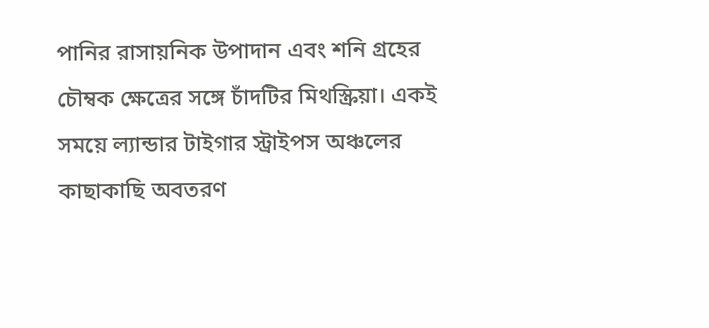পানির রাসায়নিক উপাদান এবং শনি গ্রহের চৌম্বক ক্ষেত্রের সঙ্গে চাঁদটির মিথস্ক্রিয়া। একই সময়ে ল্যান্ডার টাইগার স্ট্রাইপস অঞ্চলের কাছাকাছি অবতরণ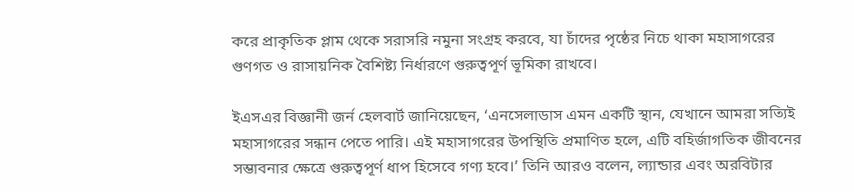করে প্রাকৃতিক প্লাম থেকে সরাসরি নমুনা সংগ্রহ করবে, যা চাঁদের পৃষ্ঠের নিচে থাকা মহাসাগরের গুণগত ও রাসায়নিক বৈশিষ্ট্য নির্ধারণে গুরুত্বপূর্ণ ভূমিকা রাখবে।

ইএসএর বিজ্ঞানী জর্ন হেলবার্ট জানিয়েছেন, ‘এনসেলাডাস এমন একটি স্থান, যেখানে আমরা সত্যিই মহাসাগরের সন্ধান পেতে পারি। এই মহাসাগরের উপস্থিতি প্রমাণিত হলে, এটি বহির্জাগতিক জীবনের সম্ভাবনার ক্ষেত্রে গুরুত্বপূর্ণ ধাপ হিসেবে গণ্য হবে।’ তিনি আরও বলেন, ল্যান্ডার এবং অরবিটার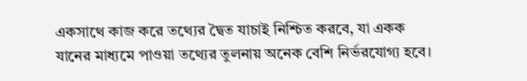একসাথে কাজ করে তথ্যের দ্বৈত যাচাই নিশ্চিত করবে, যা একক যানের মাধ্যমে পাওয়া তথ্যের তুলনায় অনেক বেশি নির্ভরযোগ্য হবে।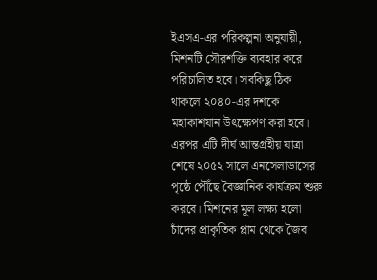ইএসএ-এর পরিকল্পনা অনুযায়ী, মিশনটি সৌরশক্তি ব্যবহার করে পরিচালিত হবে। সবকিছু ঠিক থাকলে ২০৪০-এর দশকে মহাকাশযান উৎক্ষেপণ করা হবে। এরপর এটি দীর্ঘ আন্তগ্রহীয় যাত্রা শেষে ২০৫২ সালে এনসেলাডাসের পৃষ্ঠে পৌঁছে বৈজ্ঞানিক কার্যক্রম শুরু করবে। মিশনের মূল লক্ষ্য হলো চাঁদের প্রাকৃতিক প্লাম থেকে জৈব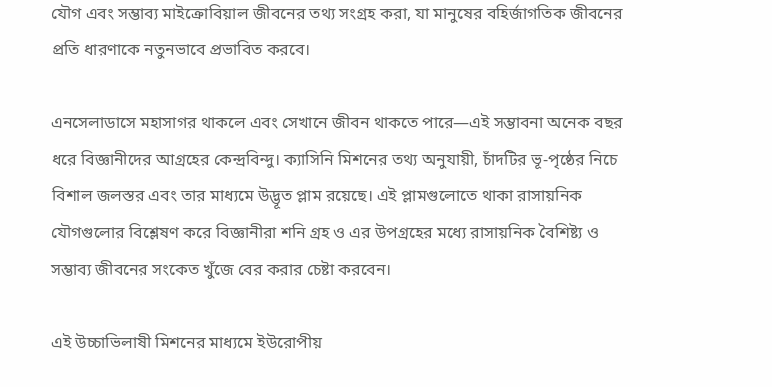যৌগ এবং সম্ভাব্য মাইক্রোবিয়াল জীবনের তথ্য সংগ্রহ করা, যা মানুষের বহির্জাগতিক জীবনের প্রতি ধারণাকে নতুনভাবে প্রভাবিত করবে।

এনসেলাডাসে মহাসাগর থাকলে এবং সেখানে জীবন থাকতে পারে—এই সম্ভাবনা অনেক বছর ধরে বিজ্ঞানীদের আগ্রহের কেন্দ্রবিন্দু। ক্যাসিনি মিশনের তথ্য অনুযায়ী, চাঁদটির ভূ-পৃষ্ঠের নিচে বিশাল জলস্তর এবং তার মাধ্যমে উদ্ভূত প্লাম রয়েছে। এই প্লামগুলোতে থাকা রাসায়নিক যৌগগুলোর বিশ্লেষণ করে বিজ্ঞানীরা শনি গ্রহ ও এর উপগ্রহের মধ্যে রাসায়নিক বৈশিষ্ট্য ও সম্ভাব্য জীবনের সংকেত খুঁজে বের করার চেষ্টা করবেন।

এই উচ্চাভিলাষী মিশনের মাধ্যমে ইউরোপীয়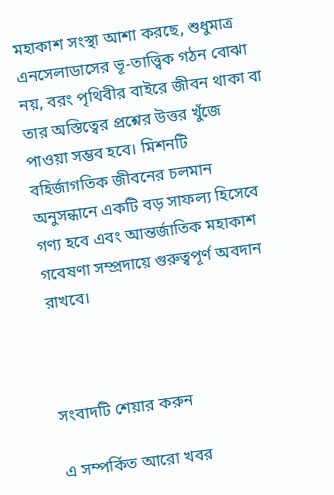মহাকাশ সংস্থা আশা করছে, শুধুমাত্র এনসেলাডাসের ভূ-তাত্ত্বিক গঠন বোঝা নয়, বরং পৃথিবীর বাইরে জীবন থাকা বা তার অস্তিত্বের প্রশ্নের উত্তর খুঁজে পাওয়া সম্ভব হবে। মিশনটি বহির্জাগতিক জীবনের চলমান অনুসন্ধানে একটি বড় সাফল্য হিসেবে গণ্য হবে এবং আন্তর্জাতিক মহাকাশ গবেষণা সম্প্রদায়ে গুরুত্বপূর্ণ অবদান রাখবে।



সংবাদটি শেয়ার করুন

এ সম্পর্কিত আরো খবর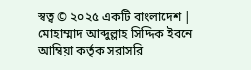স্বত্ব © ২০২৫ একটি বাংলাদেশ | মোহাম্মাদ আব্দুল্লাহ সিদ্দিক ইবনে আম্বিয়া কর্তৃক সরাসরি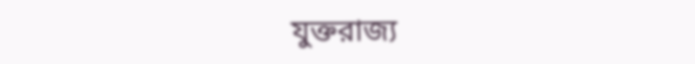যুক্তরাজ্য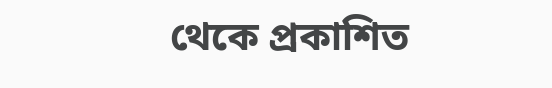থেকে প্রকাশিত